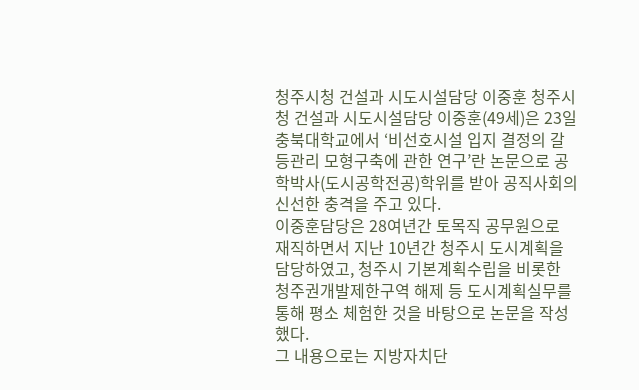청주시청 건설과 시도시설담당 이중훈 청주시청 건설과 시도시설담당 이중훈(49세)은 23일 충북대학교에서 ‘비선호시설 입지 결정의 갈등관리 모형구축에 관한 연구’란 논문으로 공학박사(도시공학전공)학위를 받아 공직사회의 신선한 충격을 주고 있다.
이중훈담당은 28여년간 토목직 공무원으로 재직하면서 지난 10년간 청주시 도시계획을 담당하였고, 청주시 기본계획수립을 비롯한 청주권개발제한구역 해제 등 도시계획실무를 통해 평소 체험한 것을 바탕으로 논문을 작성했다.
그 내용으로는 지방자치단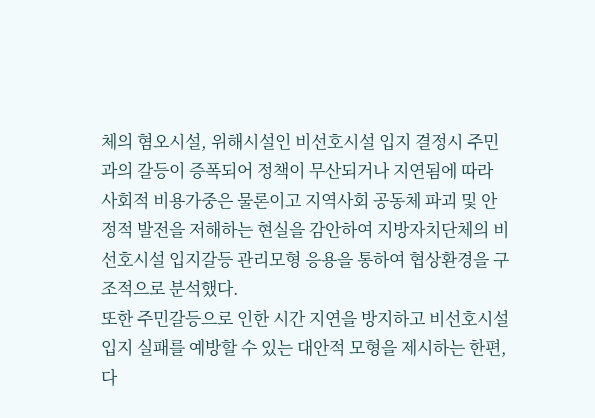체의 혐오시설, 위해시설인 비선호시설 입지 결정시 주민과의 갈등이 증폭되어 정책이 무산되거나 지연됨에 따라 사회적 비용가중은 물론이고 지역사회 공동체 파괴 및 안정적 발전을 저해하는 현실을 감안하여 지방자치단체의 비선호시설 입지갈등 관리모형 응용을 통하여 협상환경을 구조적으로 분석했다.
또한 주민갈등으로 인한 시간 지연을 방지하고 비선호시설 입지 실패를 예방할 수 있는 대안적 모형을 제시하는 한편, 다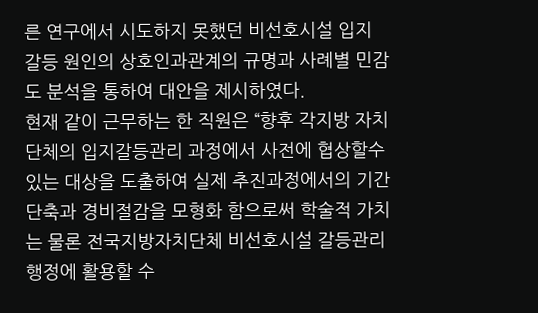른 연구에서 시도하지 못했던 비선호시설 입지 갈등 원인의 상호인과관계의 규명과 사례별 민감도 분석을 통하여 대안을 제시하였다.
현재 같이 근무하는 한 직원은 “향후 각지방 자치단체의 입지갈등관리 과정에서 사전에 협상할수 있는 대상을 도출하여 실제 추진과정에서의 기간 단축과 경비절감을 모형화 함으로써 학술적 가치는 물론 전국지방자치단체 비선호시설 갈등관리행정에 활용할 수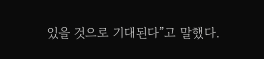있을 것으로 기대된다”고 말했다.